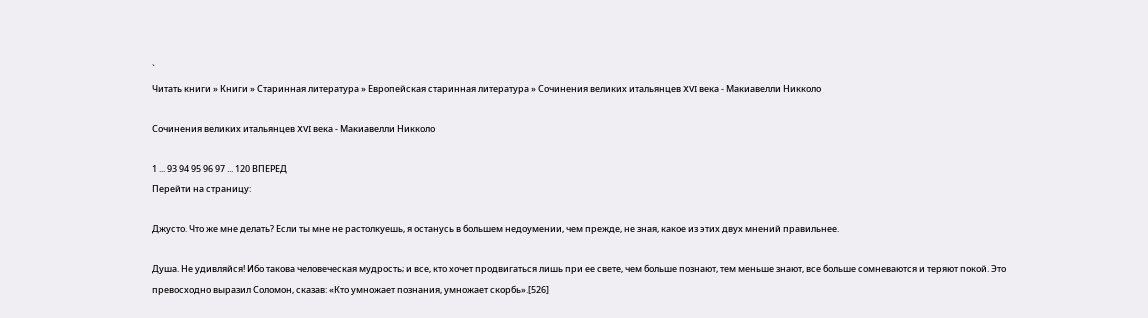`
Читать книги » Книги » Старинная литература » Европейская старинная литература » Сочинения великих итальянцев XVI века - Макиавелли Никколо

Сочинения великих итальянцев XVI века - Макиавелли Никколо

1 ... 93 94 95 96 97 ... 120 ВПЕРЕД
Перейти на страницу:

Джусто. Что же мне делать? Если ты мне не растолкуешь, я останусь в большем недоумении, чем прежде, не зная, какое из этих двух мнений правильнее.

Душа. Не удивляйся! Ибо такова человеческая мудрость; и все, кто хочет продвигаться лишь при ее свете, чем больше познают, тем меньше знают, все больше сомневаются и теряют покой. Это превосходно выразил Соломон, сказав: «Кто умножает познания, умножает скорбь».[526]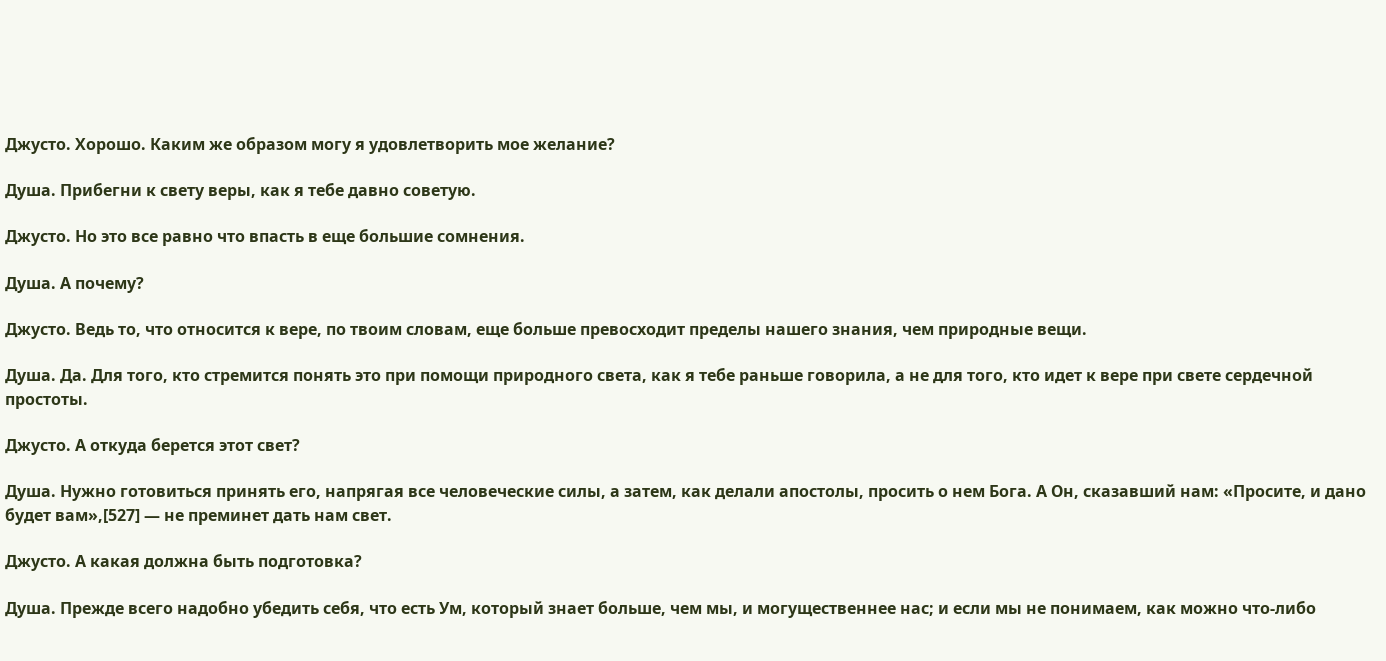Джусто. Хорошо. Каким же образом могу я удовлетворить мое желание?

Душа. Прибегни к свету веры, как я тебе давно советую.

Джусто. Но это все равно что впасть в еще большие сомнения.

Душа. А почему?

Джусто. Ведь то, что относится к вере, по твоим словам, еще больше превосходит пределы нашего знания, чем природные вещи.

Душа. Да. Для того, кто стремится понять это при помощи природного света, как я тебе раньше говорила, а не для того, кто идет к вере при свете сердечной простоты.

Джусто. А откуда берется этот свет?

Душа. Нужно готовиться принять его, напрягая все человеческие силы, а затем, как делали апостолы, просить о нем Бога. А Он, сказавший нам: «Просите, и дано будет вам»,[527] — не преминет дать нам свет.

Джусто. А какая должна быть подготовка?

Душа. Прежде всего надобно убедить себя, что есть Ум, который знает больше, чем мы, и могущественнее нас; и если мы не понимаем, как можно что-либо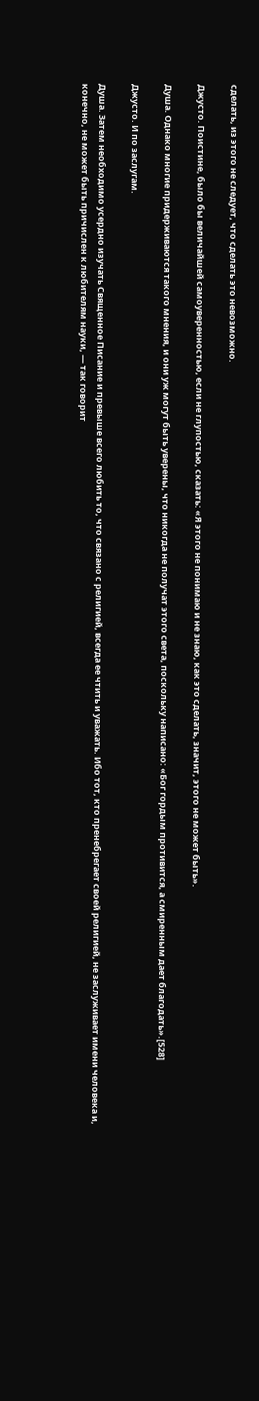сделать, из этого не следует, что сделать это невозможно.

Джусто. Поистине, было бы величайшей самоуверенностью, если не глупостью, сказать: «Я этого не понимаю и не знаю, как это сделать, значит, этого не может быть».

Душа. Однако многие придерживаются такого мнения, и они уж могут быть уверены, что никогда не получат этого света, поскольку написано: «Бог гордым противится, а смиренным дает благодать».[528]

Джусто. И по заслугам.

Душа. Затем необходимо усердно изучать Священное Писание и превыше всего любить то, что связано с религией, всегда ее чтить и уважать. Ибо тот, кто пренебрегает своей религией, не заслуживает имени человека и, конечно, не может быть причислен к любителям науки, — так говорит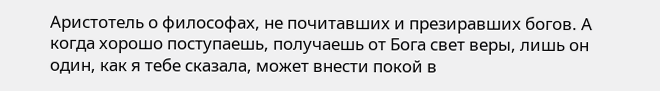Аристотель о философах, не почитавших и презиравших богов. А когда хорошо поступаешь, получаешь от Бога свет веры, лишь он один, как я тебе сказала, может внести покой в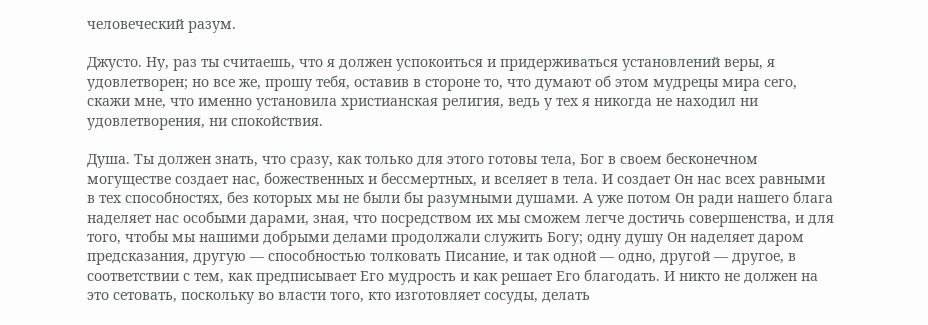человеческий разум.

Джусто. Ну, раз ты считаешь, что я должен успокоиться и придерживаться установлений веры, я удовлетворен; но все же, прошу тебя, оставив в стороне то, что думают об этом мудрецы мира сего, скажи мне, что именно установила христианская религия, ведь у тех я никогда не находил ни удовлетворения, ни спокойствия.

Душа. Ты должен знать, что сразу, как только для этого готовы тела, Бог в своем бесконечном могуществе создает нас, божественных и бессмертных, и вселяет в тела. И создает Он нас всех равными в тех способностях, без которых мы не были бы разумными душами. А уже потом Он ради нашего блага наделяет нас особыми дарами, зная, что посредством их мы сможем легче достичь совершенства, и для того, чтобы мы нашими добрыми делами продолжали служить Богу; одну душу Он наделяет даром предсказания, другую — способностью толковать Писание, и так одной — одно, другой — другое, в соответствии с тем, как предписывает Его мудрость и как решает Его благодать. И никто не должен на это сетовать, поскольку во власти того, кто изготовляет сосуды, делать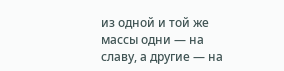из одной и той же массы одни — на славу, а другие — на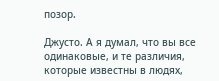позор.

Джусто. А я думал, что вы все одинаковые, и те различия, которые известны в людях,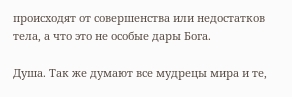происходят от совершенства или недостатков тела, а что это не особые дары Бога.

Душа. Так же думают все мудрецы мира и те,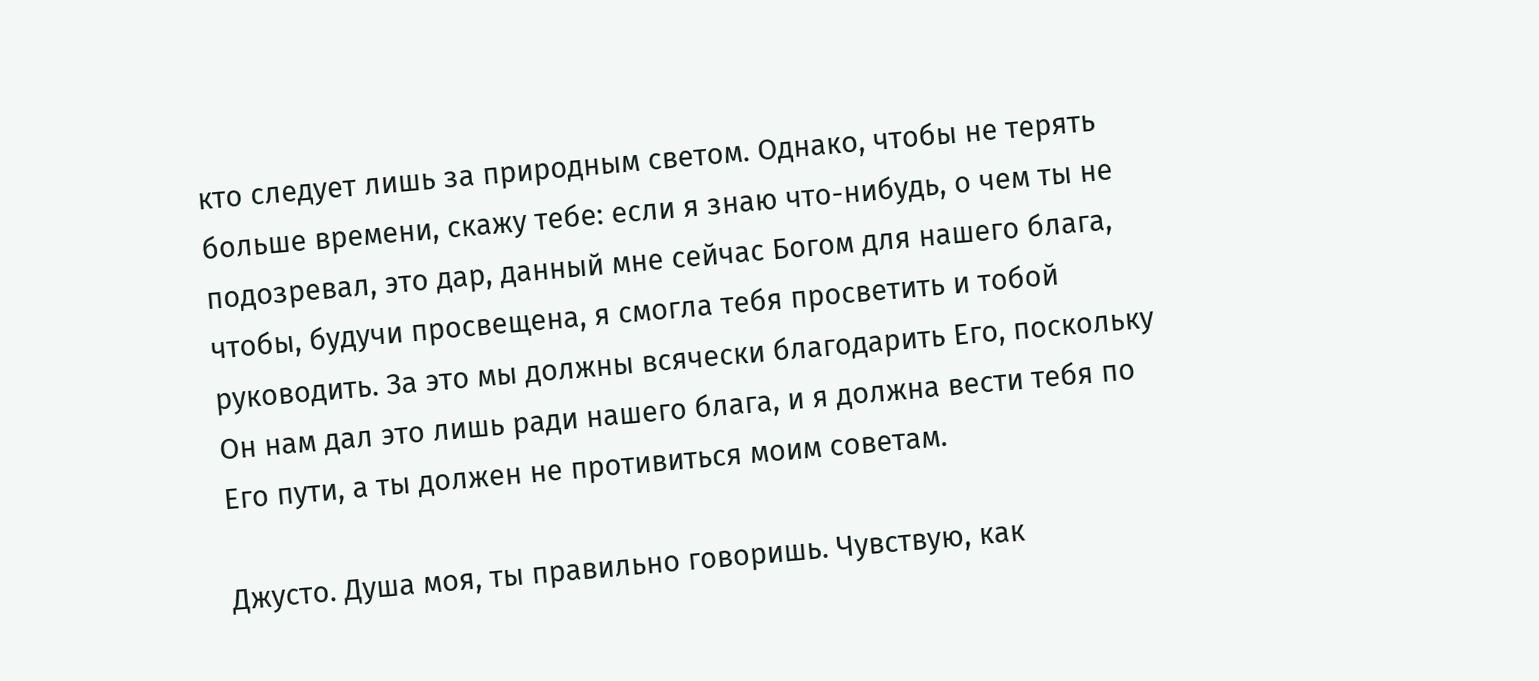кто следует лишь за природным светом. Однако, чтобы не терять больше времени, скажу тебе: если я знаю что-нибудь, о чем ты не подозревал, это дар, данный мне сейчас Богом для нашего блага, чтобы, будучи просвещена, я смогла тебя просветить и тобой руководить. За это мы должны всячески благодарить Его, поскольку Он нам дал это лишь ради нашего блага, и я должна вести тебя по Его пути, а ты должен не противиться моим советам.

Джусто. Душа моя, ты правильно говоришь. Чувствую, как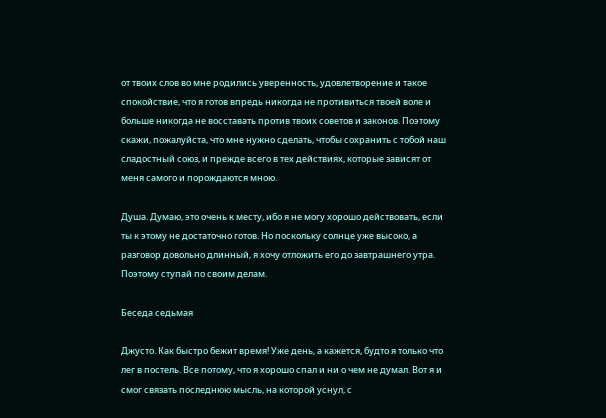от твоих слов во мне родились уверенность, удовлетворение и такое спокойствие, что я готов впредь никогда не противиться твоей воле и больше никогда не восставать против твоих советов и законов. Поэтому скажи, пожалуйста, что мне нужно сделать, чтобы сохранить с тобой наш сладостный союз, и прежде всего в тех действиях, которые зависят от меня самого и порождаются мною.

Душа. Думаю, это очень к месту, ибо я не могу хорошо действовать, если ты к этому не достаточно готов. Но поскольку солнце уже высоко, а разговор довольно длинный, я хочу отложить его до завтрашнего утра. Поэтому ступай по своим делам.

Беседа седьмая

Джусто. Как быстро бежит время! Уже день, а кажется, будто я только что лег в постель. Все потому, что я хорошо спал и ни о чем не думал. Вот я и смог связать последнюю мысль, на которой уснул, с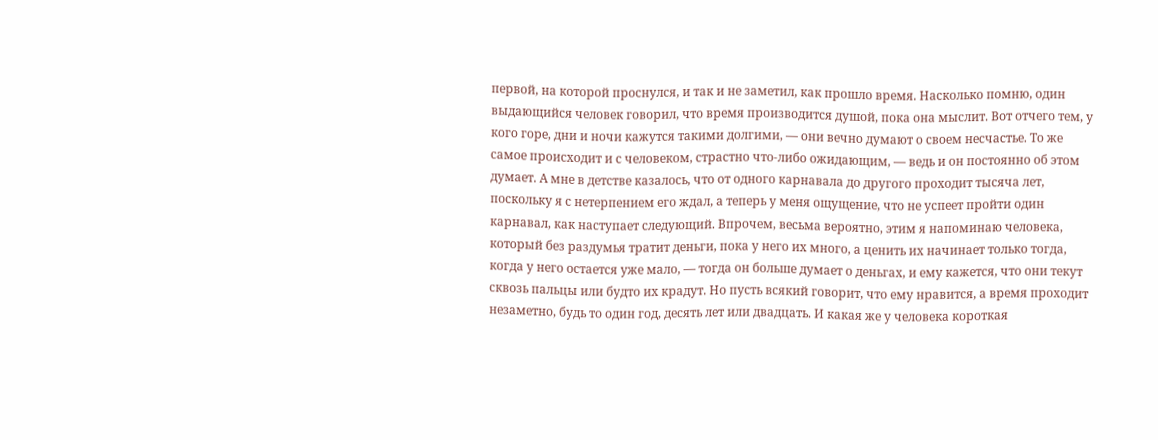первой, на которой проснулся, и так и не заметил, как прошло время. Насколько помню, один выдающийся человек говорил, что время производится душой, пока она мыслит. Вот отчего тем, у кого горе, дни и ночи кажутся такими долгими, — они вечно думают о своем несчастье. То же самое происходит и с человеком, страстно что-либо ожидающим, — ведь и он постоянно об этом думает. А мне в детстве казалось, что от одного карнавала до другого проходит тысяча лет, поскольку я с нетерпением его ждал, а теперь у меня ощущение, что не успеет пройти один карнавал, как наступает следующий. Впрочем, весьма вероятно, этим я напоминаю человека, который без раздумья тратит деньги, пока у него их много, а ценить их начинает только тогда, когда у него остается уже мало, — тогда он больше думает о деньгах, и ему кажется, что они текут сквозь пальцы или будто их крадут. Но пусть всякий говорит, что ему нравится, а время проходит незаметно, будь то один год, десять лет или двадцать. И какая же у человека короткая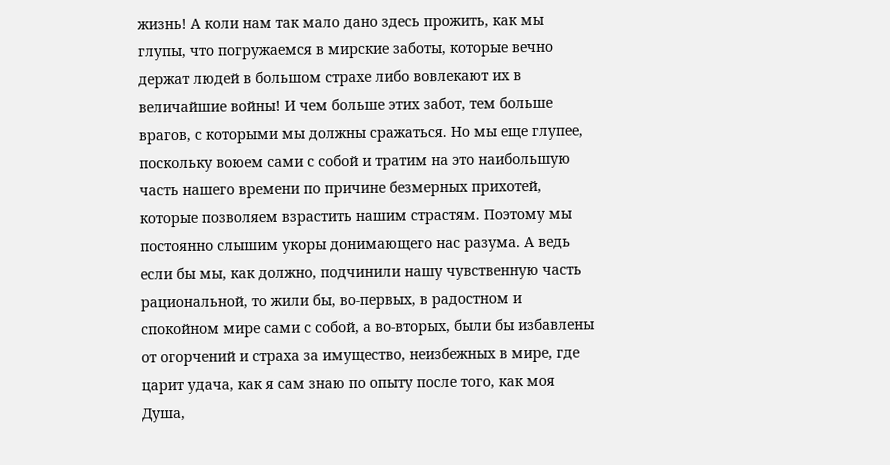жизнь! А коли нам так мало дано здесь прожить, как мы глупы, что погружаемся в мирские заботы, которые вечно держат людей в большом страхе либо вовлекают их в величайшие войны! И чем больше этих забот, тем больше врагов, с которыми мы должны сражаться. Но мы еще глупее, поскольку воюем сами с собой и тратим на это наибольшую часть нашего времени по причине безмерных прихотей, которые позволяем взрастить нашим страстям. Поэтому мы постоянно слышим укоры донимающего нас разума. А ведь если бы мы, как должно, подчинили нашу чувственную часть рациональной, то жили бы, во-первых, в радостном и спокойном мире сами с собой, а во-вторых, были бы избавлены от огорчений и страха за имущество, неизбежных в мире, где царит удача, как я сам знаю по опыту после того, как моя Душа,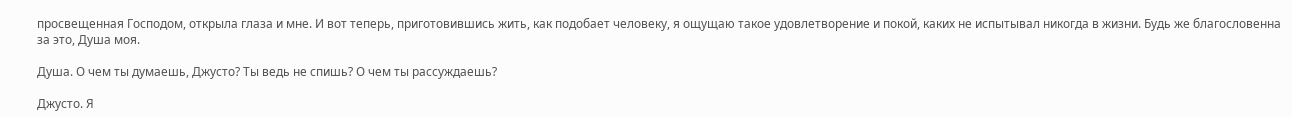просвещенная Господом, открыла глаза и мне. И вот теперь, приготовившись жить, как подобает человеку, я ощущаю такое удовлетворение и покой, каких не испытывал никогда в жизни. Будь же благословенна за это, Душа моя.

Душа. О чем ты думаешь, Джусто? Ты ведь не спишь? О чем ты рассуждаешь?

Джусто. Я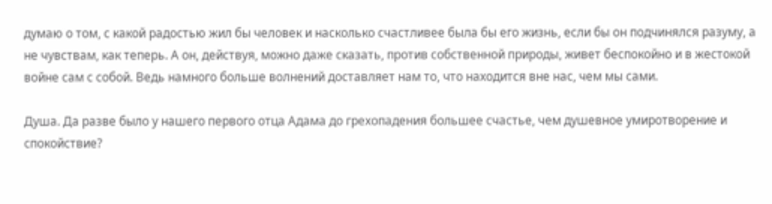думаю о том, с какой радостью жил бы человек и насколько счастливее была бы его жизнь, если бы он подчинялся разуму, а не чувствам, как теперь. А он, действуя, можно даже сказать, против собственной природы, живет беспокойно и в жестокой войне сам с собой. Ведь намного больше волнений доставляет нам то, что находится вне нас, чем мы сами.

Душа. Да разве было у нашего первого отца Адама до грехопадения большее счастье, чем душевное умиротворение и спокойствие?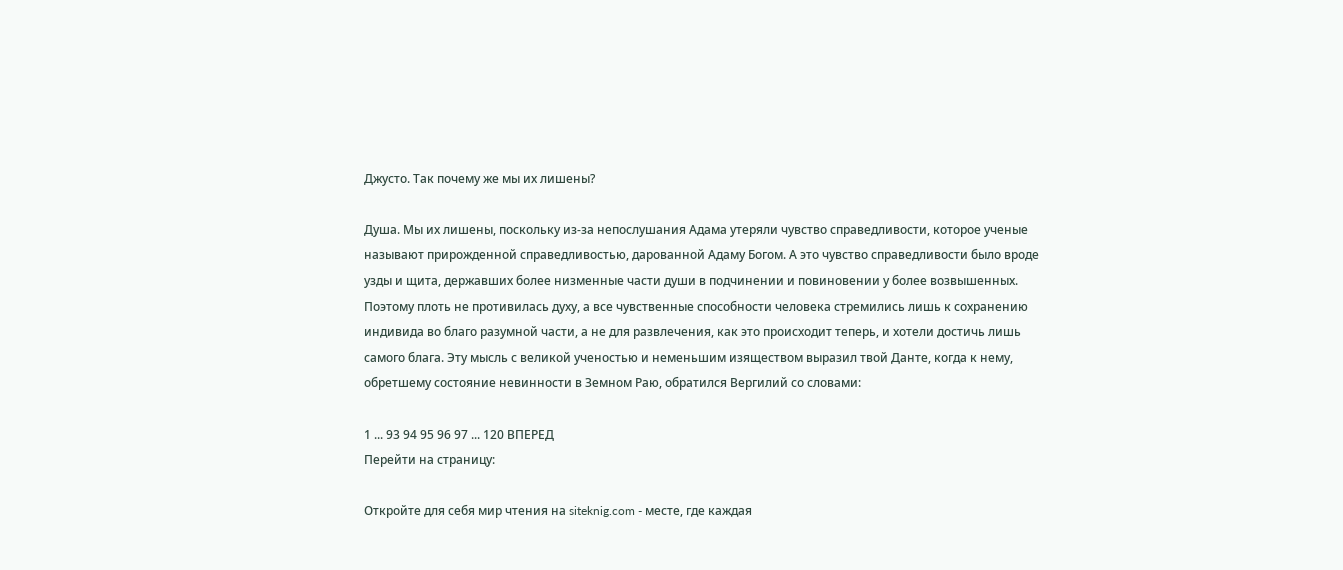Джусто. Так почему же мы их лишены?

Душа. Мы их лишены, поскольку из-за непослушания Адама утеряли чувство справедливости, которое ученые называют прирожденной справедливостью, дарованной Адаму Богом. А это чувство справедливости было вроде узды и щита, державших более низменные части души в подчинении и повиновении у более возвышенных. Поэтому плоть не противилась духу, а все чувственные способности человека стремились лишь к сохранению индивида во благо разумной части, а не для развлечения, как это происходит теперь, и хотели достичь лишь самого блага. Эту мысль с великой ученостью и неменьшим изяществом выразил твой Данте, когда к нему, обретшему состояние невинности в Земном Раю, обратился Вергилий со словами:

1 ... 93 94 95 96 97 ... 120 ВПЕРЕД
Перейти на страницу:

Откройте для себя мир чтения на siteknig.com - месте, где каждая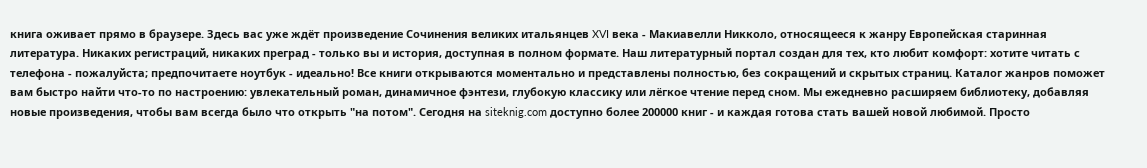книга оживает прямо в браузере. Здесь вас уже ждёт произведение Сочинения великих итальянцев XVI века - Макиавелли Никколо, относящееся к жанру Европейская старинная литература. Никаких регистраций, никаких преград - только вы и история, доступная в полном формате. Наш литературный портал создан для тех, кто любит комфорт: хотите читать с телефона - пожалуйста; предпочитаете ноутбук - идеально! Все книги открываются моментально и представлены полностью, без сокращений и скрытых страниц. Каталог жанров поможет вам быстро найти что-то по настроению: увлекательный роман, динамичное фэнтези, глубокую классику или лёгкое чтение перед сном. Мы ежедневно расширяем библиотеку, добавляя новые произведения, чтобы вам всегда было что открыть "на потом". Сегодня на siteknig.com доступно более 200000 книг - и каждая готова стать вашей новой любимой. Просто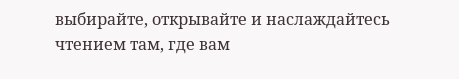выбирайте, открывайте и наслаждайтесь чтением там, где вам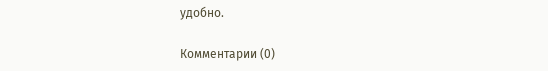удобно.

Комментарии (0)